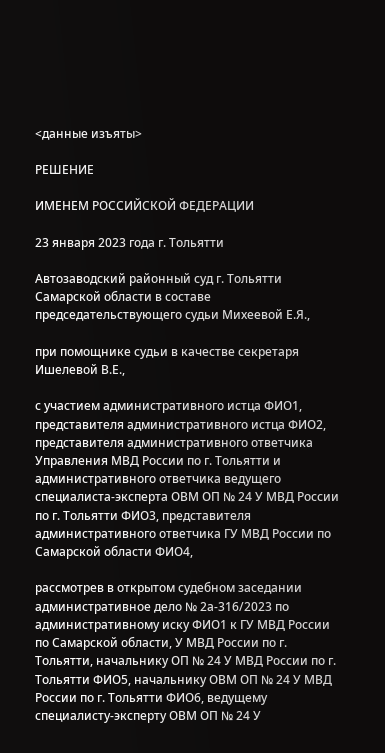<данные изъяты>

РЕШЕНИЕ

ИМЕНЕМ РОССИЙСКОЙ ФЕДЕРАЦИИ

23 января 2023 года г. Тольятти

Автозаводский районный суд г. Тольятти Самарской области в составе председательствующего судьи Михеевой Е.Я.,

при помощнике судьи в качестве секретаря Ишелевой В.Е.,

с участием административного истца ФИО1, представителя административного истца ФИО2, представителя административного ответчика Управления МВД России по г. Тольятти и административного ответчика ведущего специалиста-эксперта ОВМ ОП № 24 У МВД России по г. Тольятти ФИО3, представителя административного ответчика ГУ МВД России по Самарской области ФИО4,

рассмотрев в открытом судебном заседании административное дело № 2а-316/2023 по административному иску ФИО1 к ГУ МВД России по Самарской области, У МВД России по г. Тольятти, начальнику ОП № 24 У МВД России по г. Тольятти ФИО5, начальнику ОВМ ОП № 24 У МВД России по г. Тольятти ФИО6, ведущему специалисту-эксперту ОВМ ОП № 24 У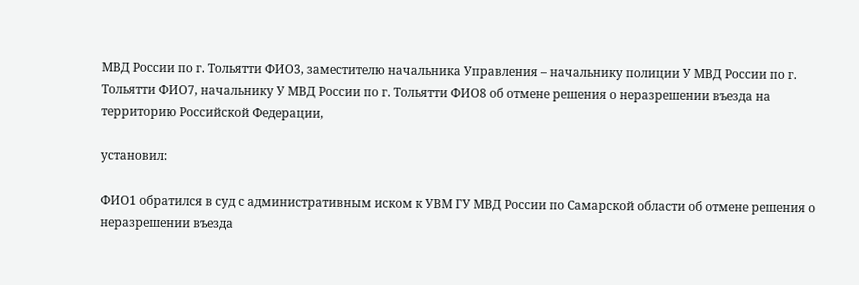МВД России по г. Тольятти ФИО3, заместителю начальника Управления – начальнику полиции У МВД России по г. Тольятти ФИО7, начальнику У МВД России по г. Тольятти ФИО8 об отмене решения о неразрешении въезда на территорию Российской Федерации,

установил:

ФИО1 обратился в суд с административным иском к УВМ ГУ МВД России по Самарской области об отмене решения о неразрешении въезда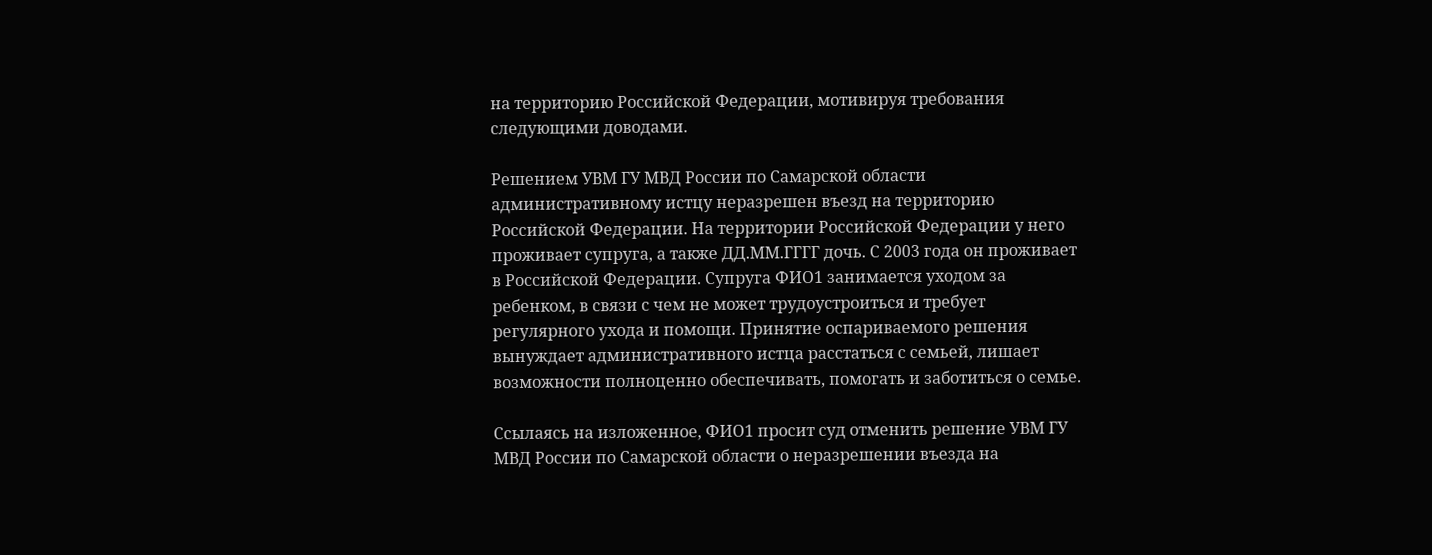на территорию Российской Федерации, мотивируя требования следующими доводами.

Решением УВМ ГУ МВД России по Самарской области административному истцу неразрешен въезд на территорию Российской Федерации. На территории Российской Федерации у него проживает супруга, а также ДД.ММ.ГГГГ дочь. С 2003 года он проживает в Российской Федерации. Супруга ФИО1 занимается уходом за ребенком, в связи с чем не может трудоустроиться и требует регулярного ухода и помощи. Принятие оспариваемого решения вынуждает административного истца расстаться с семьей, лишает возможности полноценно обеспечивать, помогать и заботиться о семье.

Ссылаясь на изложенное, ФИО1 просит суд отменить решение УВМ ГУ МВД России по Самарской области о неразрешении въезда на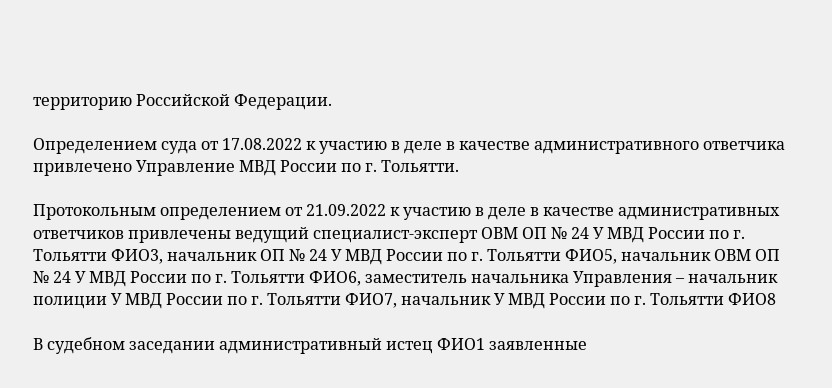территорию Российской Федерации.

Определением суда от 17.08.2022 к участию в деле в качестве административного ответчика привлечено Управление МВД России по г. Тольятти.

Протокольным определением от 21.09.2022 к участию в деле в качестве административных ответчиков привлечены ведущий специалист-эксперт ОВМ ОП № 24 У МВД России по г. Тольятти ФИО3, начальник ОП № 24 У МВД России по г. Тольятти ФИО5, начальник ОВМ ОП № 24 У МВД России по г. Тольятти ФИО6, заместитель начальника Управления – начальник полиции У МВД России по г. Тольятти ФИО7, начальник У МВД России по г. Тольятти ФИО8

В судебном заседании административный истец ФИО1 заявленные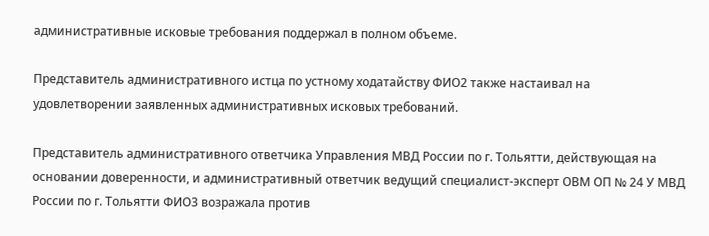административные исковые требования поддержал в полном объеме.

Представитель административного истца по устному ходатайству ФИО2 также настаивал на удовлетворении заявленных административных исковых требований.

Представитель административного ответчика Управления МВД России по г. Тольятти, действующая на основании доверенности, и административный ответчик ведущий специалист-эксперт ОВМ ОП № 24 У МВД России по г. Тольятти ФИО3 возражала против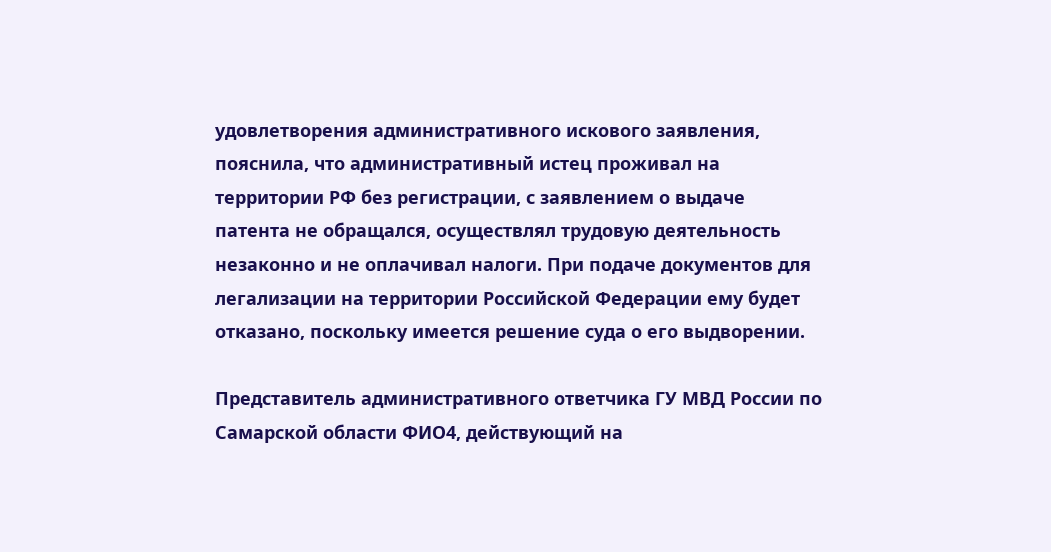удовлетворения административного искового заявления, пояснила, что административный истец проживал на территории РФ без регистрации, с заявлением о выдаче патента не обращался, осуществлял трудовую деятельность незаконно и не оплачивал налоги. При подаче документов для легализации на территории Российской Федерации ему будет отказано, поскольку имеется решение суда о его выдворении.

Представитель административного ответчика ГУ МВД России по Самарской области ФИО4, действующий на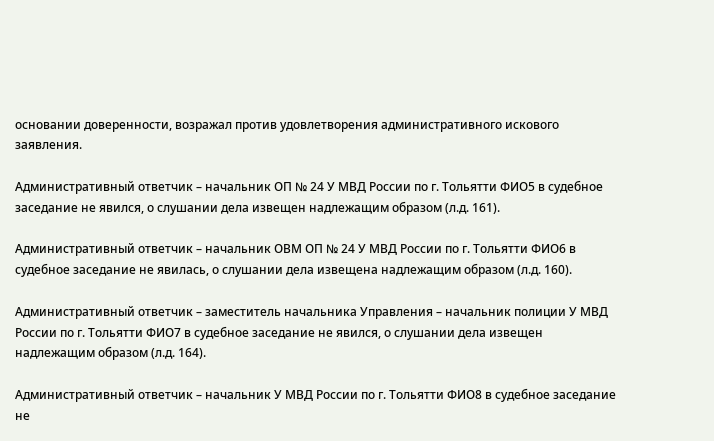основании доверенности, возражал против удовлетворения административного искового заявления.

Административный ответчик – начальник ОП № 24 У МВД России по г. Тольятти ФИО5 в судебное заседание не явился, о слушании дела извещен надлежащим образом (л.д. 161).

Административный ответчик – начальник ОВМ ОП № 24 У МВД России по г. Тольятти ФИО6 в судебное заседание не явилась, о слушании дела извещена надлежащим образом (л.д. 160).

Административный ответчик – заместитель начальника Управления – начальник полиции У МВД России по г. Тольятти ФИО7 в судебное заседание не явился, о слушании дела извещен надлежащим образом (л.д. 164).

Административный ответчик – начальник У МВД России по г. Тольятти ФИО8 в судебное заседание не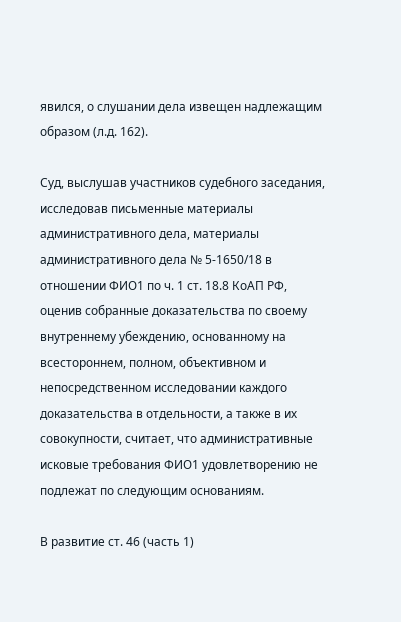явился, о слушании дела извещен надлежащим образом (л.д. 162).

Суд, выслушав участников судебного заседания, исследовав письменные материалы административного дела, материалы административного дела № 5-1650/18 в отношении ФИО1 по ч. 1 ст. 18.8 КоАП РФ, оценив собранные доказательства по своему внутреннему убеждению, основанному на всестороннем, полном, объективном и непосредственном исследовании каждого доказательства в отдельности, а также в их совокупности, считает, что административные исковые требования ФИО1 удовлетворению не подлежат по следующим основаниям.

В развитие ст. 46 (часть 1)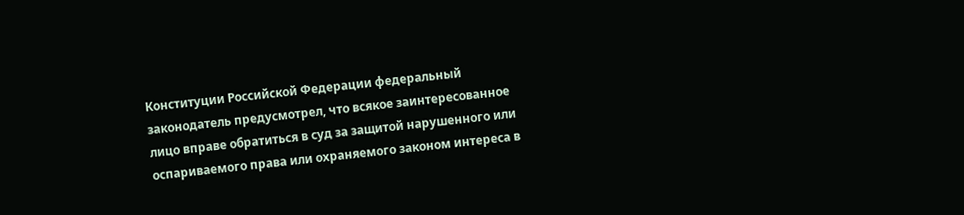Конституции Российской Федерации федеральный законодатель предусмотрел, что всякое заинтересованное лицо вправе обратиться в суд за защитой нарушенного или оспариваемого права или охраняемого законом интереса в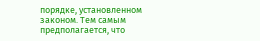порядке, установленном законом. Тем самым предполагается, что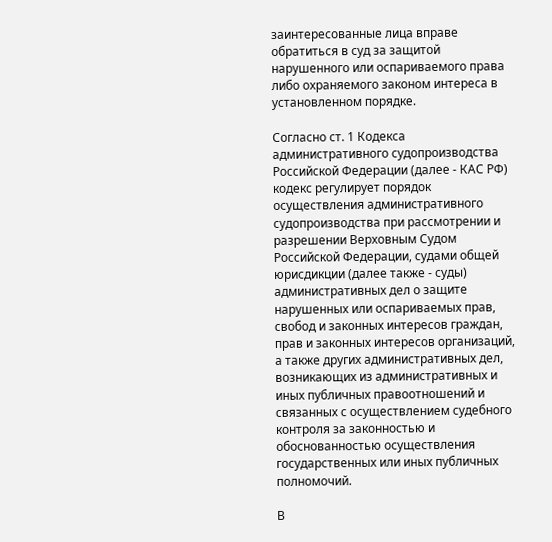заинтересованные лица вправе обратиться в суд за защитой нарушенного или оспариваемого права либо охраняемого законом интереса в установленном порядке.

Согласно ст. 1 Кодекса административного судопроизводства Российской Федерации (далее - КАС РФ) кодекс регулирует порядок осуществления административного судопроизводства при рассмотрении и разрешении Верховным Судом Российской Федерации, судами общей юрисдикции (далее также - суды) административных дел о защите нарушенных или оспариваемых прав, свобод и законных интересов граждан, прав и законных интересов организаций, а также других административных дел, возникающих из административных и иных публичных правоотношений и связанных с осуществлением судебного контроля за законностью и обоснованностью осуществления государственных или иных публичных полномочий.

В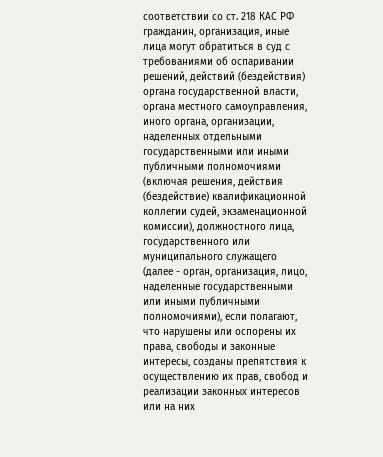соответствии со ст. 218 КАС РФ гражданин, организация, иные лица могут обратиться в суд с требованиями об оспаривании решений, действий (бездействия) органа государственной власти, органа местного самоуправления, иного органа, организации, наделенных отдельными государственными или иными публичными полномочиями (включая решения, действия (бездействие) квалификационной коллегии судей, экзаменационной комиссии), должностного лица, государственного или муниципального служащего (далее - орган, организация, лицо, наделенные государственными или иными публичными полномочиями), если полагают, что нарушены или оспорены их права, свободы и законные интересы, созданы препятствия к осуществлению их прав, свобод и реализации законных интересов или на них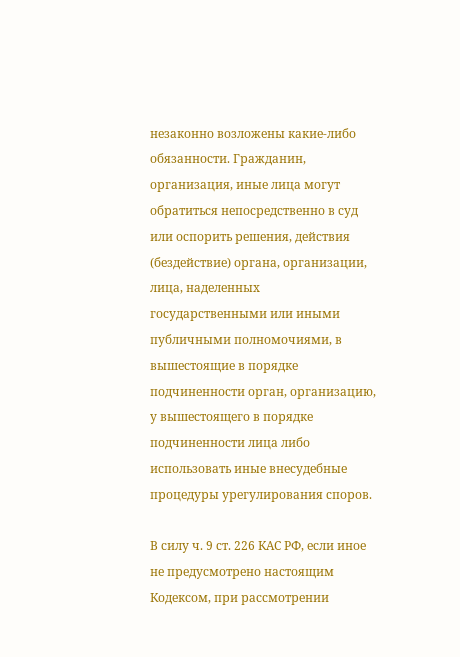незаконно возложены какие-либо обязанности. Гражданин, организация, иные лица могут обратиться непосредственно в суд или оспорить решения, действия (бездействие) органа, организации, лица, наделенных государственными или иными публичными полномочиями, в вышестоящие в порядке подчиненности орган, организацию, у вышестоящего в порядке подчиненности лица либо использовать иные внесудебные процедуры урегулирования споров.

В силу ч. 9 ст. 226 КАС РФ, если иное не предусмотрено настоящим Кодексом, при рассмотрении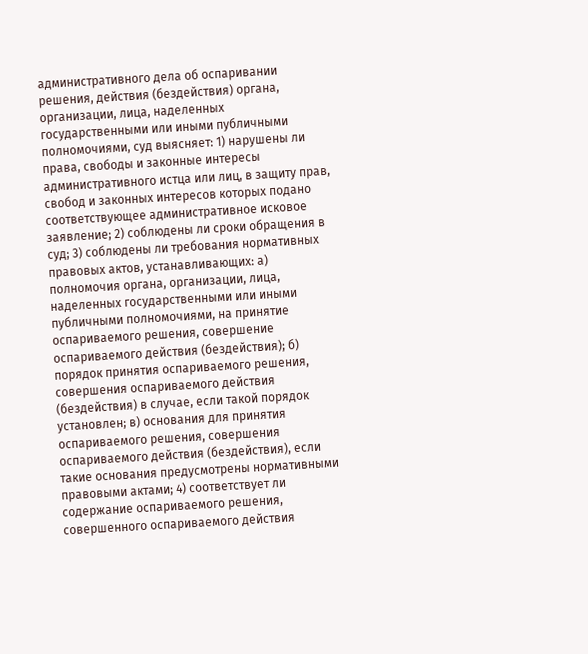административного дела об оспаривании решения, действия (бездействия) органа, организации, лица, наделенных государственными или иными публичными полномочиями, суд выясняет: 1) нарушены ли права, свободы и законные интересы административного истца или лиц, в защиту прав, свобод и законных интересов которых подано соответствующее административное исковое заявление; 2) соблюдены ли сроки обращения в суд; 3) соблюдены ли требования нормативных правовых актов, устанавливающих: а) полномочия органа, организации, лица, наделенных государственными или иными публичными полномочиями, на принятие оспариваемого решения, совершение оспариваемого действия (бездействия); б) порядок принятия оспариваемого решения, совершения оспариваемого действия (бездействия) в случае, если такой порядок установлен; в) основания для принятия оспариваемого решения, совершения оспариваемого действия (бездействия), если такие основания предусмотрены нормативными правовыми актами; 4) соответствует ли содержание оспариваемого решения, совершенного оспариваемого действия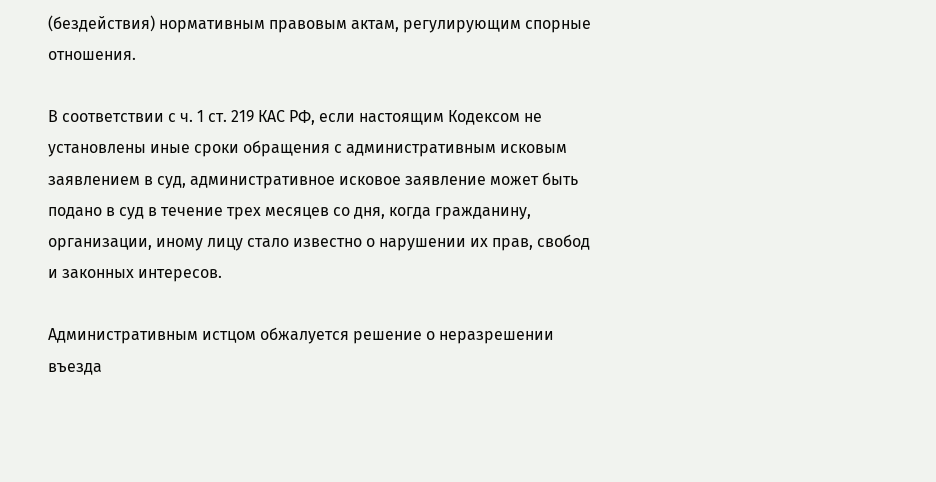(бездействия) нормативным правовым актам, регулирующим спорные отношения.

В соответствии с ч. 1 ст. 219 КАС РФ, если настоящим Кодексом не установлены иные сроки обращения с административным исковым заявлением в суд, административное исковое заявление может быть подано в суд в течение трех месяцев со дня, когда гражданину, организации, иному лицу стало известно о нарушении их прав, свобод и законных интересов.

Административным истцом обжалуется решение о неразрешении въезда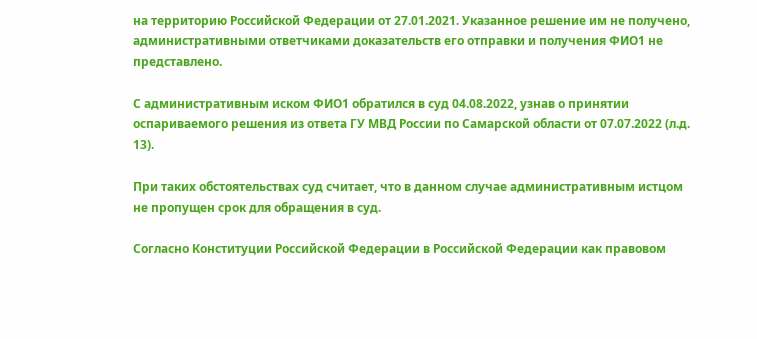на территорию Российской Федерации от 27.01.2021. Указанное решение им не получено, административными ответчиками доказательств его отправки и получения ФИО1 не представлено.

С административным иском ФИО1 обратился в суд 04.08.2022, узнав о принятии оспариваемого решения из ответа ГУ МВД России по Самарской области от 07.07.2022 (л.д. 13).

При таких обстоятельствах суд считает, что в данном случае административным истцом не пропущен срок для обращения в суд.

Согласно Конституции Российской Федерации в Российской Федерации как правовом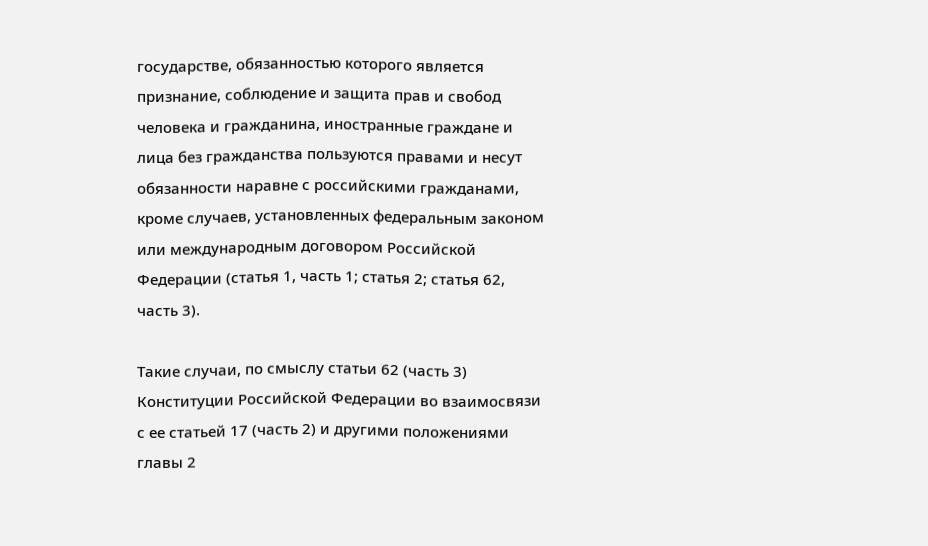государстве, обязанностью которого является признание, соблюдение и защита прав и свобод человека и гражданина, иностранные граждане и лица без гражданства пользуются правами и несут обязанности наравне с российскими гражданами, кроме случаев, установленных федеральным законом или международным договором Российской Федерации (статья 1, часть 1; статья 2; статья 62, часть 3).

Такие случаи, по смыслу статьи 62 (часть 3) Конституции Российской Федерации во взаимосвязи с ее статьей 17 (часть 2) и другими положениями главы 2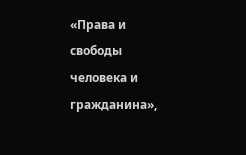«Права и свободы человека и гражданина»,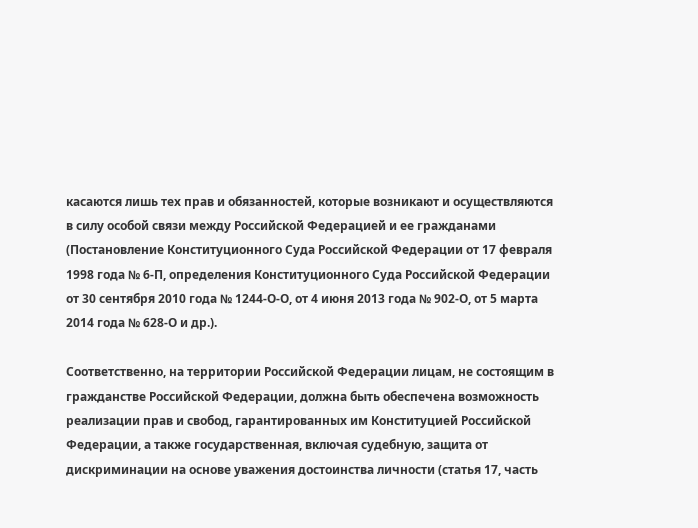касаются лишь тех прав и обязанностей, которые возникают и осуществляются в силу особой связи между Российской Федерацией и ее гражданами (Постановление Конституционного Суда Российской Федерации от 17 февраля 1998 года № 6-П, определения Конституционного Суда Российской Федерации от 30 сентября 2010 года № 1244-О-О, от 4 июня 2013 года № 902-О, от 5 марта 2014 года № 628-О и др.).

Соответственно, на территории Российской Федерации лицам, не состоящим в гражданстве Российской Федерации, должна быть обеспечена возможность реализации прав и свобод, гарантированных им Конституцией Российской Федерации, а также государственная, включая судебную, защита от дискриминации на основе уважения достоинства личности (статья 17, часть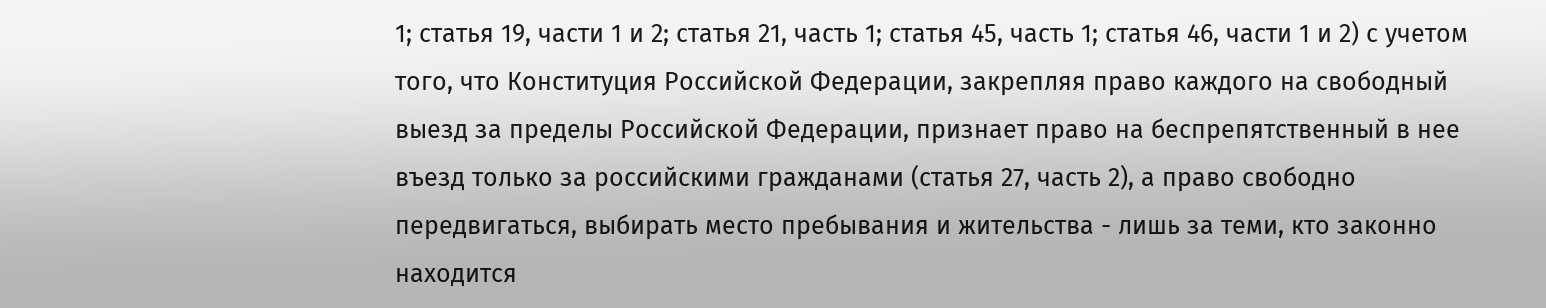1; статья 19, части 1 и 2; статья 21, часть 1; статья 45, часть 1; статья 46, части 1 и 2) с учетом того, что Конституция Российской Федерации, закрепляя право каждого на свободный выезд за пределы Российской Федерации, признает право на беспрепятственный в нее въезд только за российскими гражданами (статья 27, часть 2), а право свободно передвигаться, выбирать место пребывания и жительства - лишь за теми, кто законно находится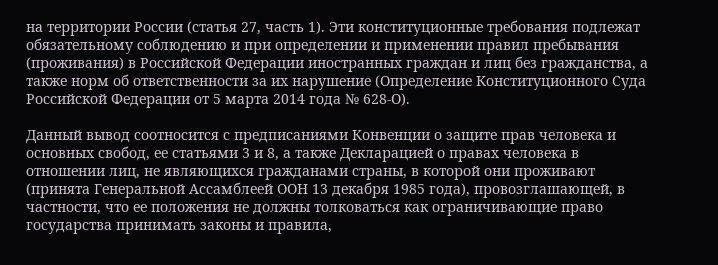на территории России (статья 27, часть 1). Эти конституционные требования подлежат обязательному соблюдению и при определении и применении правил пребывания (проживания) в Российской Федерации иностранных граждан и лиц без гражданства, а также норм об ответственности за их нарушение (Определение Конституционного Суда Российской Федерации от 5 марта 2014 года № 628-О).

Данный вывод соотносится с предписаниями Конвенции о защите прав человека и основных свобод, ее статьями 3 и 8, а также Декларацией о правах человека в отношении лиц, не являющихся гражданами страны, в которой они проживают (принята Генеральной Ассамблеей ООН 13 декабря 1985 года), провозглашающей, в частности, что ее положения не должны толковаться как ограничивающие право государства принимать законы и правила,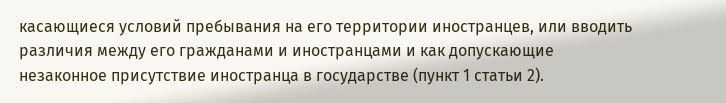касающиеся условий пребывания на его территории иностранцев, или вводить различия между его гражданами и иностранцами и как допускающие незаконное присутствие иностранца в государстве (пункт 1 статьи 2).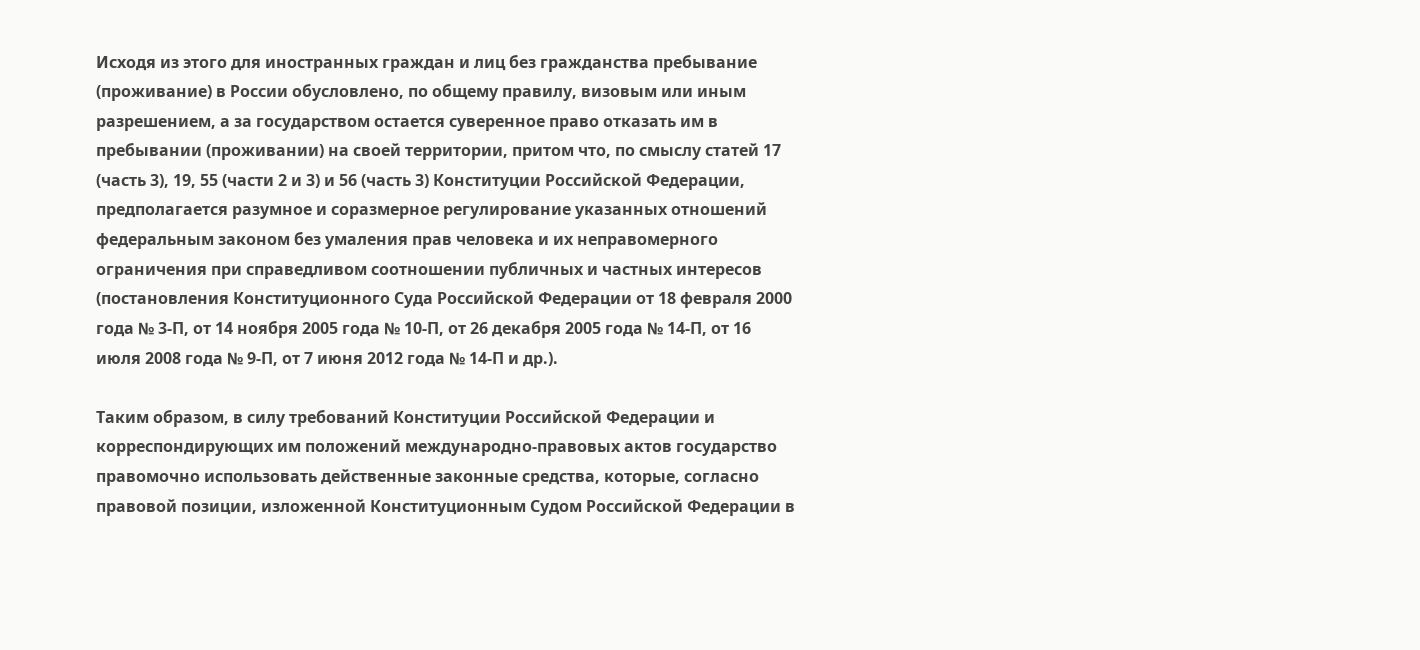Исходя из этого для иностранных граждан и лиц без гражданства пребывание (проживание) в России обусловлено, по общему правилу, визовым или иным разрешением, а за государством остается суверенное право отказать им в пребывании (проживании) на своей территории, притом что, по смыслу статей 17 (часть 3), 19, 55 (части 2 и 3) и 56 (часть 3) Конституции Российской Федерации, предполагается разумное и соразмерное регулирование указанных отношений федеральным законом без умаления прав человека и их неправомерного ограничения при справедливом соотношении публичных и частных интересов (постановления Конституционного Суда Российской Федерации от 18 февраля 2000 года № 3-П, от 14 ноября 2005 года № 10-П, от 26 декабря 2005 года № 14-П, от 16 июля 2008 года № 9-П, от 7 июня 2012 года № 14-П и др.).

Таким образом, в силу требований Конституции Российской Федерации и корреспондирующих им положений международно-правовых актов государство правомочно использовать действенные законные средства, которые, согласно правовой позиции, изложенной Конституционным Судом Российской Федерации в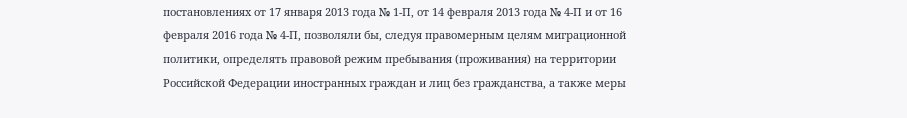постановлениях от 17 января 2013 года № 1-П, от 14 февраля 2013 года № 4-П и от 16 февраля 2016 года № 4-П, позволяли бы, следуя правомерным целям миграционной политики, определять правовой режим пребывания (проживания) на территории Российской Федерации иностранных граждан и лиц без гражданства, а также меры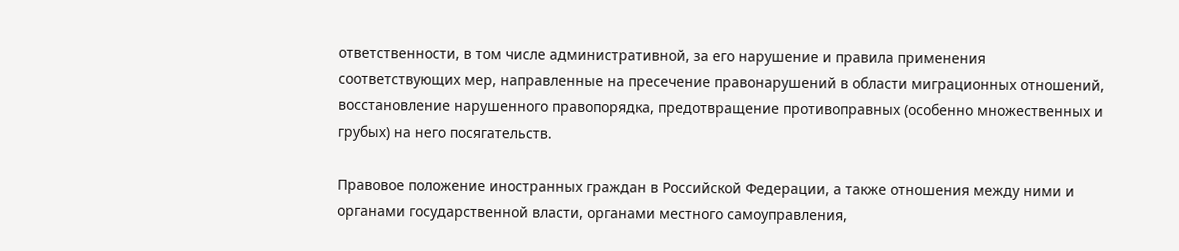ответственности, в том числе административной, за его нарушение и правила применения соответствующих мер, направленные на пресечение правонарушений в области миграционных отношений, восстановление нарушенного правопорядка, предотвращение противоправных (особенно множественных и грубых) на него посягательств.

Правовое положение иностранных граждан в Российской Федерации, а также отношения между ними и органами государственной власти, органами местного самоуправления,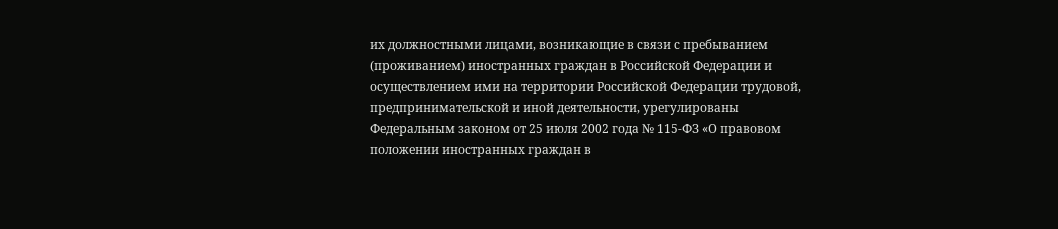их должностными лицами, возникающие в связи с пребыванием (проживанием) иностранных граждан в Российской Федерации и осуществлением ими на территории Российской Федерации трудовой, предпринимательской и иной деятельности, урегулированы Федеральным законом от 25 июля 2002 года № 115-ФЗ «О правовом положении иностранных граждан в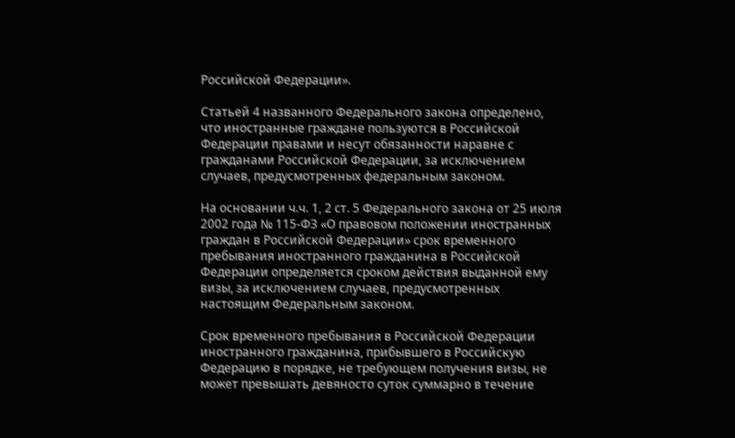Российской Федерации».

Статьей 4 названного Федерального закона определено, что иностранные граждане пользуются в Российской Федерации правами и несут обязанности наравне с гражданами Российской Федерации, за исключением случаев, предусмотренных федеральным законом.

На основании ч.ч. 1, 2 ст. 5 Федерального закона от 25 июля 2002 года № 115-ФЗ «О правовом положении иностранных граждан в Российской Федерации» срок временного пребывания иностранного гражданина в Российской Федерации определяется сроком действия выданной ему визы, за исключением случаев, предусмотренных настоящим Федеральным законом.

Срок временного пребывания в Российской Федерации иностранного гражданина, прибывшего в Российскую Федерацию в порядке, не требующем получения визы, не может превышать девяносто суток суммарно в течение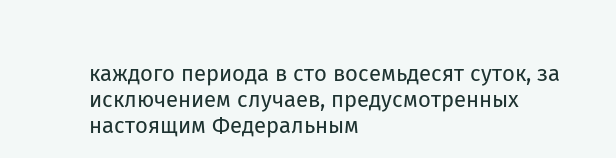каждого периода в сто восемьдесят суток, за исключением случаев, предусмотренных настоящим Федеральным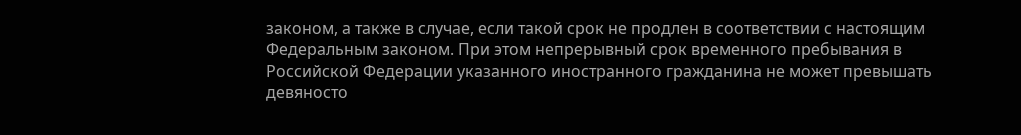законом, а также в случае, если такой срок не продлен в соответствии с настоящим Федеральным законом. При этом непрерывный срок временного пребывания в Российской Федерации указанного иностранного гражданина не может превышать девяносто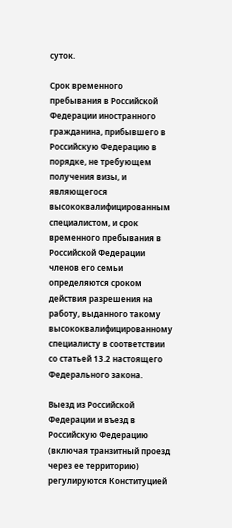суток.

Срок временного пребывания в Российской Федерации иностранного гражданина, прибывшего в Российскую Федерацию в порядке, не требующем получения визы, и являющегося высококвалифицированным специалистом, и срок временного пребывания в Российской Федерации членов его семьи определяются сроком действия разрешения на работу, выданного такому высококвалифицированному специалисту в соответствии со статьей 13.2 настоящего Федерального закона.

Выезд из Российской Федерации и въезд в Российскую Федерацию (включая транзитный проезд через ее территорию) регулируются Конституцией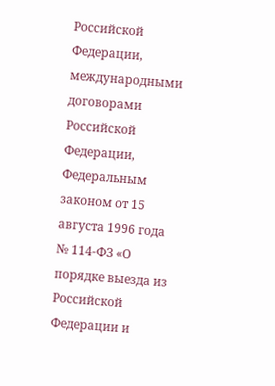Российской Федерации, международными договорами Российской Федерации, Федеральным законом от 15 августа 1996 года № 114-ФЗ «О порядке выезда из Российской Федерации и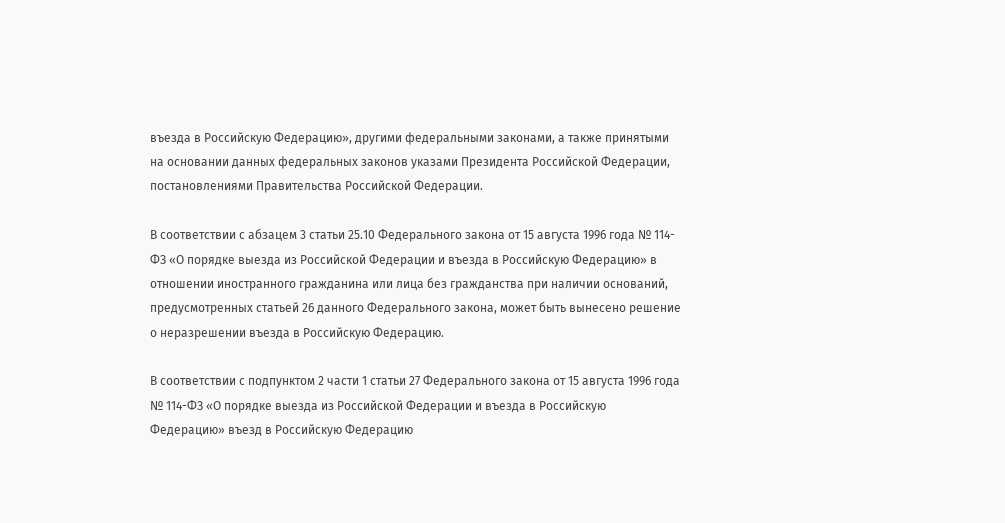въезда в Российскую Федерацию», другими федеральными законами, а также принятыми на основании данных федеральных законов указами Президента Российской Федерации, постановлениями Правительства Российской Федерации.

В соответствии с абзацем 3 статьи 25.10 Федерального закона от 15 августа 1996 года № 114-ФЗ «О порядке выезда из Российской Федерации и въезда в Российскую Федерацию» в отношении иностранного гражданина или лица без гражданства при наличии оснований, предусмотренных статьей 26 данного Федерального закона, может быть вынесено решение о неразрешении въезда в Российскую Федерацию.

В соответствии с подпунктом 2 части 1 статьи 27 Федерального закона от 15 августа 1996 года № 114-ФЗ «О порядке выезда из Российской Федерации и въезда в Российскую Федерацию» въезд в Российскую Федерацию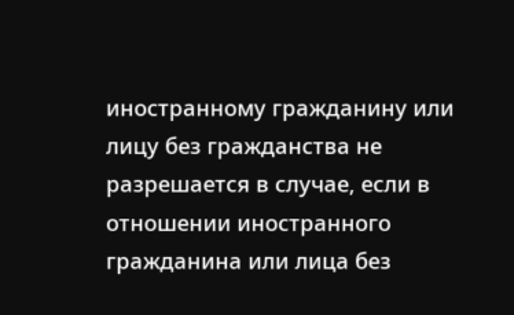иностранному гражданину или лицу без гражданства не разрешается в случае, если в отношении иностранного гражданина или лица без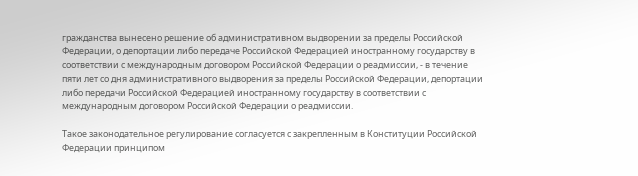гражданства вынесено решение об административном выдворении за пределы Российской Федерации, о депортации либо передаче Российской Федерацией иностранному государству в соответствии с международным договором Российской Федерации о реадмиссии, - в течение пяти лет со дня административного выдворения за пределы Российской Федерации, депортации либо передачи Российской Федерацией иностранному государству в соответствии с международным договором Российской Федерации о реадмиссии.

Такое законодательное регулирование согласуется с закрепленным в Конституции Российской Федерации принципом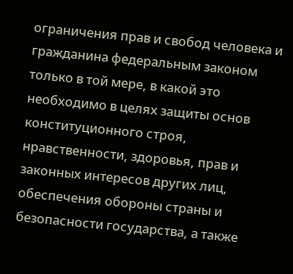ограничения прав и свобод человека и гражданина федеральным законом только в той мере, в какой это необходимо в целях защиты основ конституционного строя, нравственности, здоровья, прав и законных интересов других лиц, обеспечения обороны страны и безопасности государства, а также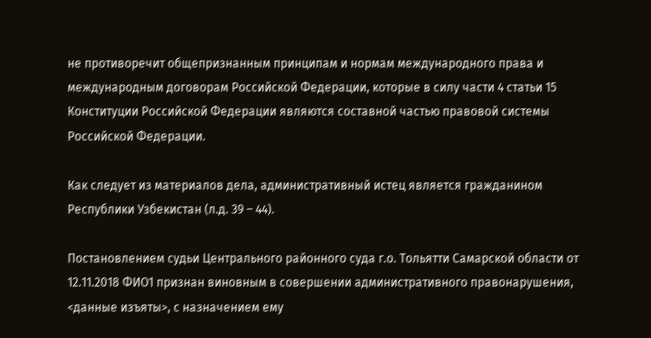не противоречит общепризнанным принципам и нормам международного права и международным договорам Российской Федерации, которые в силу части 4 статьи 15 Конституции Российской Федерации являются составной частью правовой системы Российской Федерации.

Как следует из материалов дела, административный истец является гражданином Республики Узбекистан (л.д. 39 – 44).

Постановлением судьи Центрального районного суда г.о. Тольятти Самарской области от 12.11.2018 ФИО1 признан виновным в совершении административного правонарушения, <данные изъяты>, с назначением ему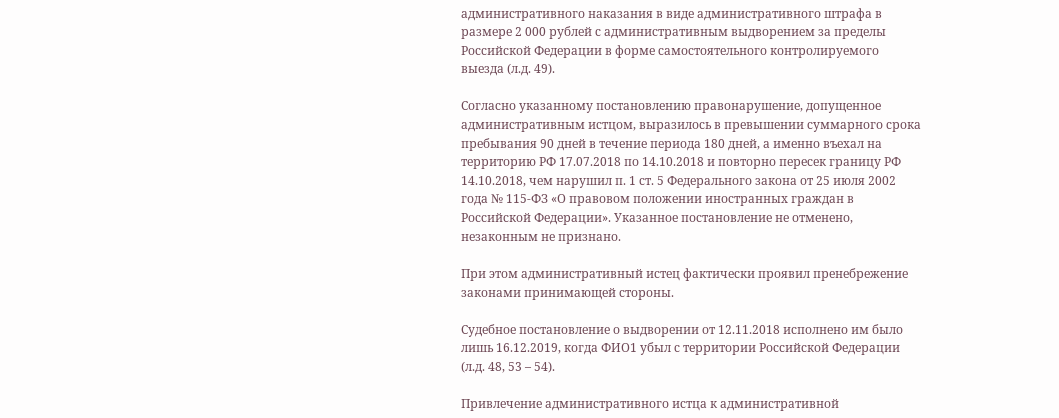административного наказания в виде административного штрафа в размере 2 000 рублей с административным выдворением за пределы Российской Федерации в форме самостоятельного контролируемого выезда (л.д. 49).

Согласно указанному постановлению правонарушение, допущенное административным истцом, выразилось в превышении суммарного срока пребывания 90 дней в течение периода 180 дней, а именно въехал на территорию РФ 17.07.2018 по 14.10.2018 и повторно пересек границу РФ 14.10.2018, чем нарушил п. 1 ст. 5 Федерального закона от 25 июля 2002 года № 115-ФЗ «О правовом положении иностранных граждан в Российской Федерации». Указанное постановление не отменено, незаконным не признано.

При этом административный истец фактически проявил пренебрежение законами принимающей стороны.

Судебное постановление о выдворении от 12.11.2018 исполнено им было лишь 16.12.2019, когда ФИО1 убыл с территории Российской Федерации (л.д. 48, 53 – 54).

Привлечение административного истца к административной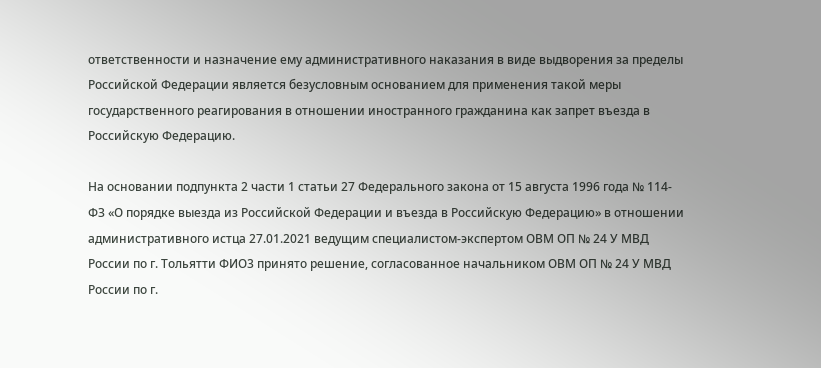ответственности и назначение ему административного наказания в виде выдворения за пределы Российской Федерации является безусловным основанием для применения такой меры государственного реагирования в отношении иностранного гражданина как запрет въезда в Российскую Федерацию.

На основании подпункта 2 части 1 статьи 27 Федерального закона от 15 августа 1996 года № 114-ФЗ «О порядке выезда из Российской Федерации и въезда в Российскую Федерацию» в отношении административного истца 27.01.2021 ведущим специалистом-экспертом ОВМ ОП № 24 У МВД России по г. Тольятти ФИО3 принято решение, согласованное начальником ОВМ ОП № 24 У МВД России по г.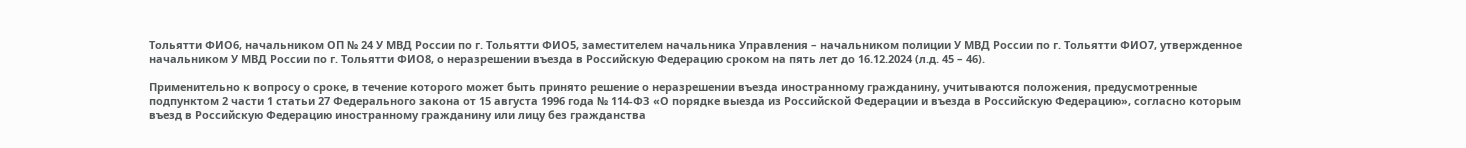Тольятти ФИО6, начальником ОП № 24 У МВД России по г. Тольятти ФИО5, заместителем начальника Управления – начальником полиции У МВД России по г. Тольятти ФИО7, утвержденное начальником У МВД России по г. Тольятти ФИО8, о неразрешении въезда в Российскую Федерацию сроком на пять лет до 16.12.2024 (л.д. 45 – 46).

Применительно к вопросу о сроке, в течение которого может быть принято решение о неразрешении въезда иностранному гражданину, учитываются положения, предусмотренные подпунктом 2 части 1 статьи 27 Федерального закона от 15 августа 1996 года № 114-ФЗ «О порядке выезда из Российской Федерации и въезда в Российскую Федерацию», согласно которым въезд в Российскую Федерацию иностранному гражданину или лицу без гражданства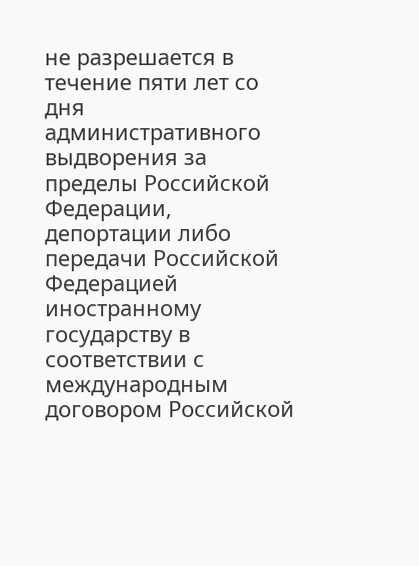не разрешается в течение пяти лет со дня административного выдворения за пределы Российской Федерации, депортации либо передачи Российской Федерацией иностранному государству в соответствии с международным договором Российской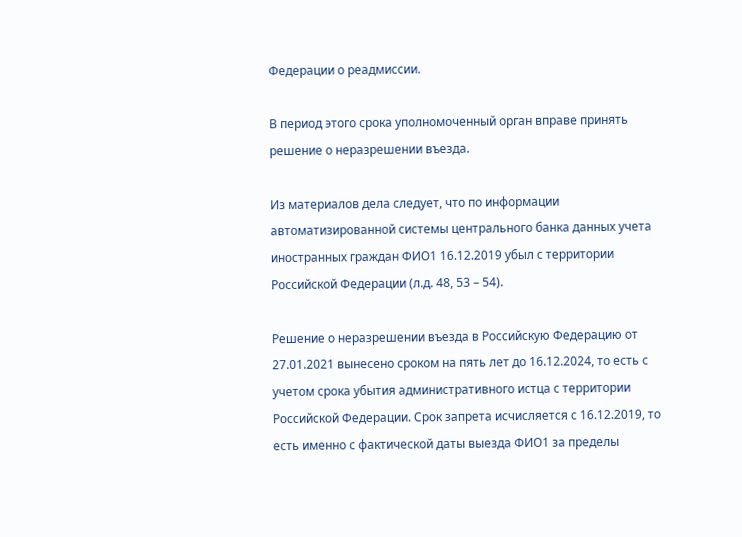Федерации о реадмиссии.

В период этого срока уполномоченный орган вправе принять решение о неразрешении въезда.

Из материалов дела следует, что по информации автоматизированной системы центрального банка данных учета иностранных граждан ФИО1 16.12.2019 убыл с территории Российской Федерации (л.д. 48, 53 – 54).

Решение о неразрешении въезда в Российскую Федерацию от 27.01.2021 вынесено сроком на пять лет до 16.12.2024, то есть с учетом срока убытия административного истца с территории Российской Федерации. Срок запрета исчисляется с 16.12.2019, то есть именно с фактической даты выезда ФИО1 за пределы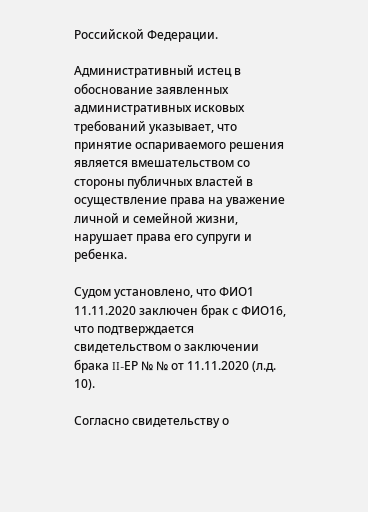Российской Федерации.

Административный истец в обоснование заявленных административных исковых требований указывает, что принятие оспариваемого решения является вмешательством со стороны публичных властей в осуществление права на уважение личной и семейной жизни, нарушает права его супруги и ребенка.

Судом установлено, что ФИО1 11.11.2020 заключен брак с ФИО16, что подтверждается свидетельством о заключении брака II-ЕР № № от 11.11.2020 (л.д. 10).

Согласно свидетельству о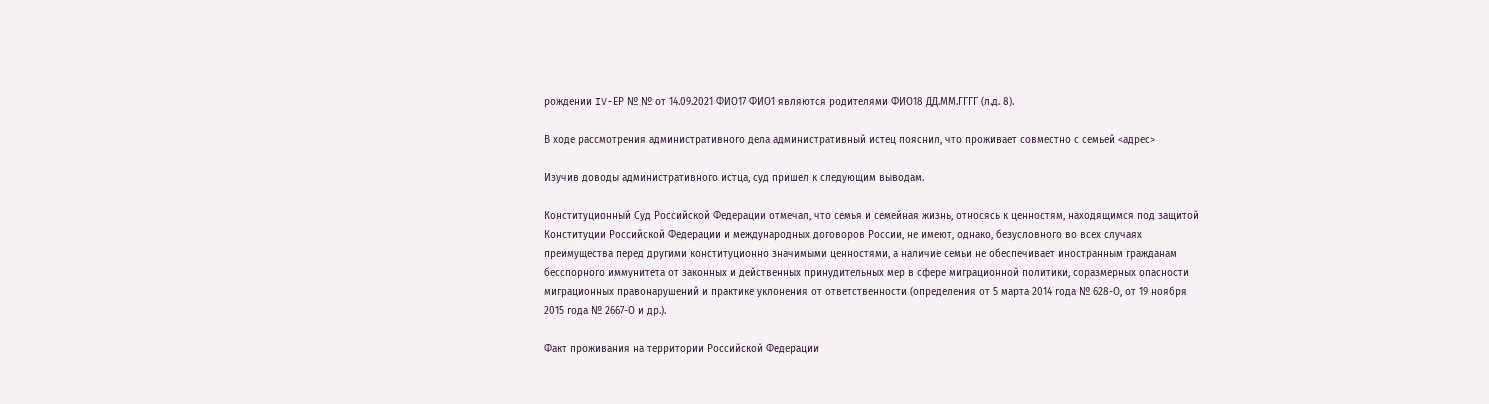рождении IV-ЕР № № от 14.09.2021 ФИО17 ФИО1 являются родителями ФИО18 ДД.ММ.ГГГГ (л.д. 8).

В ходе рассмотрения административного дела административный истец пояснил, что проживает совместно с семьей <адрес>

Изучив доводы административного истца, суд пришел к следующим выводам.

Конституционный Суд Российской Федерации отмечал, что семья и семейная жизнь, относясь к ценностям, находящимся под защитой Конституции Российской Федерации и международных договоров России, не имеют, однако, безусловного во всех случаях преимущества перед другими конституционно значимыми ценностями, а наличие семьи не обеспечивает иностранным гражданам бесспорного иммунитета от законных и действенных принудительных мер в сфере миграционной политики, соразмерных опасности миграционных правонарушений и практике уклонения от ответственности (определения от 5 марта 2014 года № 628-О, от 19 ноября 2015 года № 2667-О и др.).

Факт проживания на территории Российской Федерации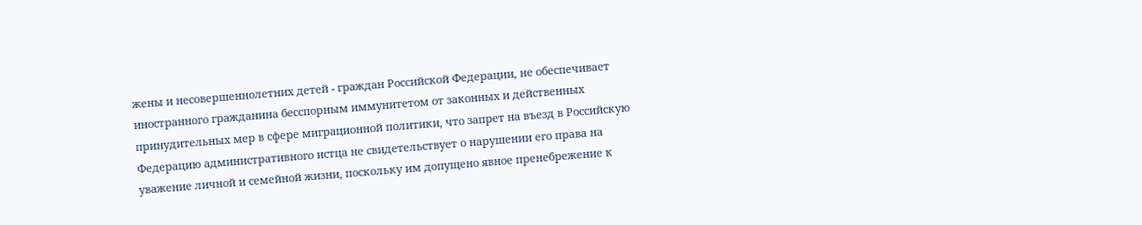жены и несовершеннолетних детей - граждан Российской Федерации, не обеспечивает иностранного гражданина бесспорным иммунитетом от законных и действенных принудительных мер в сфере миграционной политики, что запрет на въезд в Российскую Федерацию административного истца не свидетельствует о нарушении его права на уважение личной и семейной жизни, поскольку им допущено явное пренебрежение к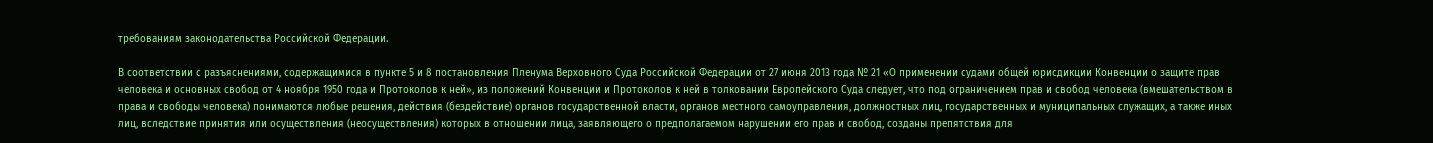требованиям законодательства Российской Федерации.

В соответствии с разъяснениями, содержащимися в пункте 5 и 8 постановления Пленума Верховного Суда Российской Федерации от 27 июня 2013 года № 21 «О применении судами общей юрисдикции Конвенции о защите прав человека и основных свобод от 4 ноября 1950 года и Протоколов к ней», из положений Конвенции и Протоколов к ней в толковании Европейского Суда следует, что под ограничением прав и свобод человека (вмешательством в права и свободы человека) понимаются любые решения, действия (бездействие) органов государственной власти, органов местного самоуправления, должностных лиц, государственных и муниципальных служащих, а также иных лиц, вследствие принятия или осуществления (неосуществления) которых в отношении лица, заявляющего о предполагаемом нарушении его прав и свобод, созданы препятствия для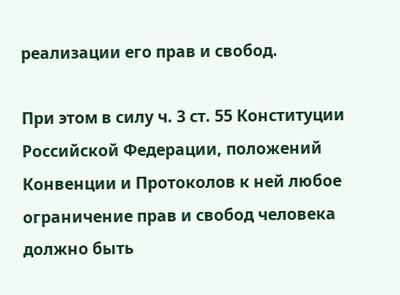реализации его прав и свобод.

При этом в силу ч. 3 ст. 55 Конституции Российской Федерации, положений Конвенции и Протоколов к ней любое ограничение прав и свобод человека должно быть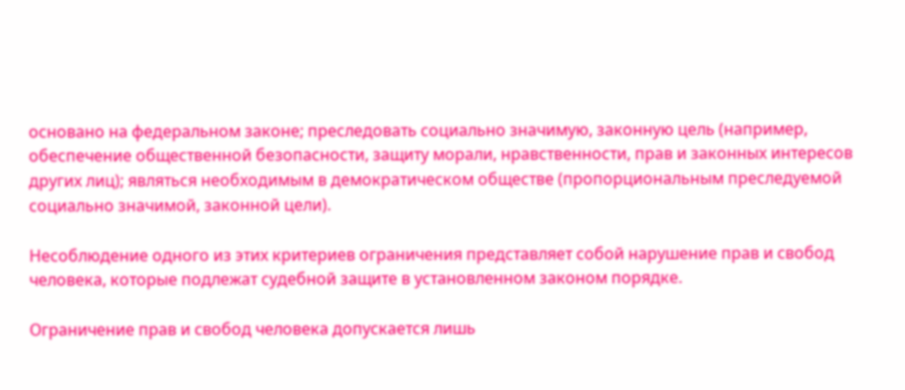основано на федеральном законе; преследовать социально значимую, законную цель (например, обеспечение общественной безопасности, защиту морали, нравственности, прав и законных интересов других лиц); являться необходимым в демократическом обществе (пропорциональным преследуемой социально значимой, законной цели).

Несоблюдение одного из этих критериев ограничения представляет собой нарушение прав и свобод человека, которые подлежат судебной защите в установленном законом порядке.

Ограничение прав и свобод человека допускается лишь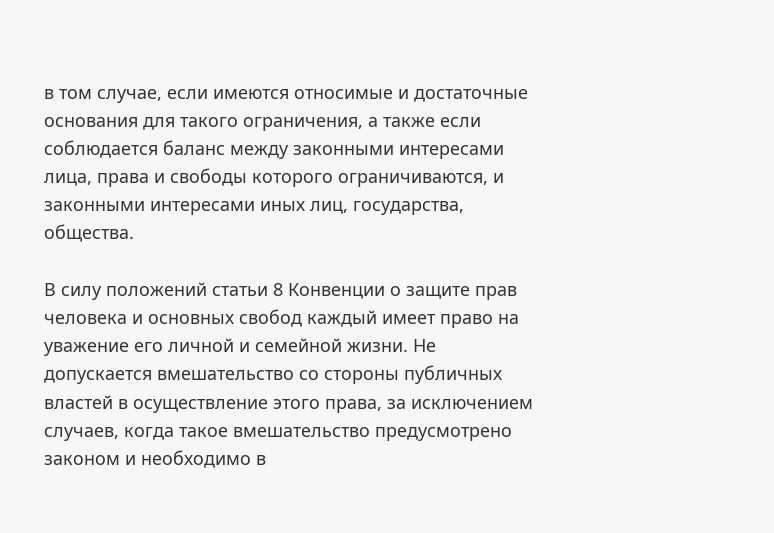в том случае, если имеются относимые и достаточные основания для такого ограничения, а также если соблюдается баланс между законными интересами лица, права и свободы которого ограничиваются, и законными интересами иных лиц, государства, общества.

В силу положений статьи 8 Конвенции о защите прав человека и основных свобод каждый имеет право на уважение его личной и семейной жизни. Не допускается вмешательство со стороны публичных властей в осуществление этого права, за исключением случаев, когда такое вмешательство предусмотрено законом и необходимо в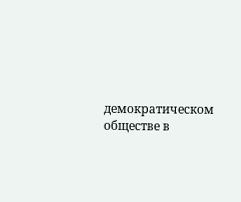демократическом обществе в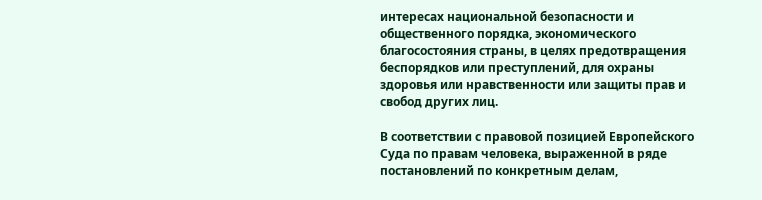интересах национальной безопасности и общественного порядка, экономического благосостояния страны, в целях предотвращения беспорядков или преступлений, для охраны здоровья или нравственности или защиты прав и свобод других лиц.

В соответствии с правовой позицией Европейского Суда по правам человека, выраженной в ряде постановлений по конкретным делам,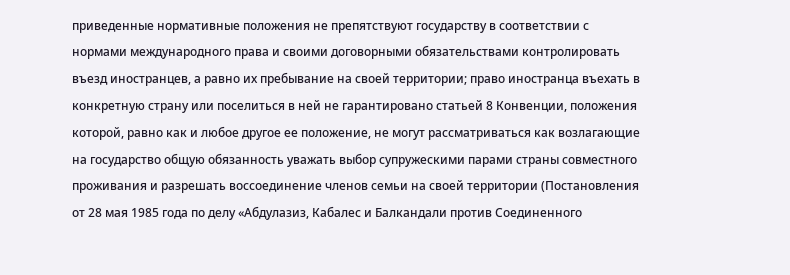приведенные нормативные положения не препятствуют государству в соответствии с нормами международного права и своими договорными обязательствами контролировать въезд иностранцев, а равно их пребывание на своей территории; право иностранца въехать в конкретную страну или поселиться в ней не гарантировано статьей 8 Конвенции, положения которой, равно как и любое другое ее положение, не могут рассматриваться как возлагающие на государство общую обязанность уважать выбор супружескими парами страны совместного проживания и разрешать воссоединение членов семьи на своей территории (Постановления от 28 мая 1985 года по делу «Абдулазиз, Кабалес и Балкандали против Соединенного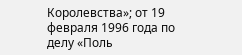Королевства»; от 19 февраля 1996 года по делу «Поль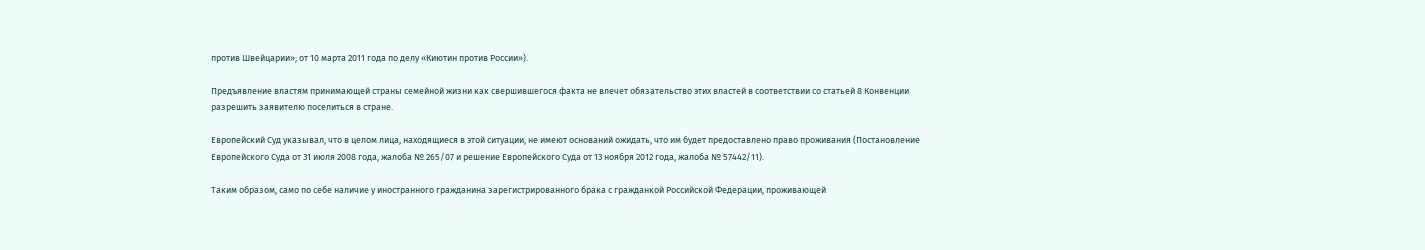против Швейцарии»; от 10 марта 2011 года по делу «Киютин против России»).

Предъявление властям принимающей страны семейной жизни как свершившегося факта не влечет обязательство этих властей в соответствии со статьей 8 Конвенции разрешить заявителю поселиться в стране.

Европейский Суд указывал, что в целом лица, находящиеся в этой ситуации, не имеют оснований ожидать, что им будет предоставлено право проживания (Постановление Европейского Суда от 31 июля 2008 года, жалоба № 265/07 и решение Европейского Суда от 13 ноября 2012 года, жалоба № 57442/11).

Таким образом, само по себе наличие у иностранного гражданина зарегистрированного брака с гражданкой Российской Федерации, проживающей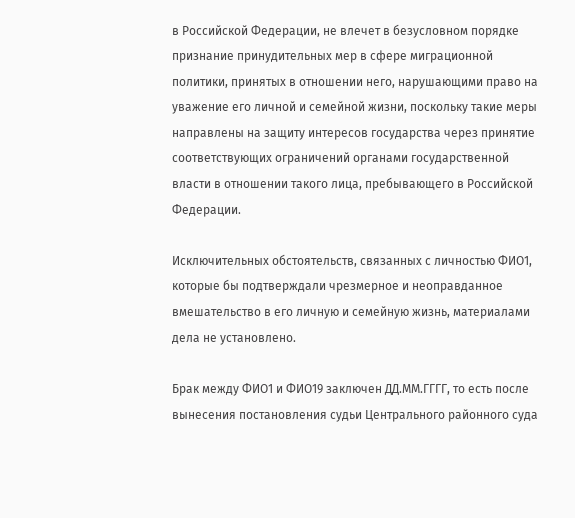в Российской Федерации, не влечет в безусловном порядке признание принудительных мер в сфере миграционной политики, принятых в отношении него, нарушающими право на уважение его личной и семейной жизни, поскольку такие меры направлены на защиту интересов государства через принятие соответствующих ограничений органами государственной власти в отношении такого лица, пребывающего в Российской Федерации.

Исключительных обстоятельств, связанных с личностью ФИО1, которые бы подтверждали чрезмерное и неоправданное вмешательство в его личную и семейную жизнь, материалами дела не установлено.

Брак между ФИО1 и ФИО19 заключен ДД.ММ.ГГГГ, то есть после вынесения постановления судьи Центрального районного суда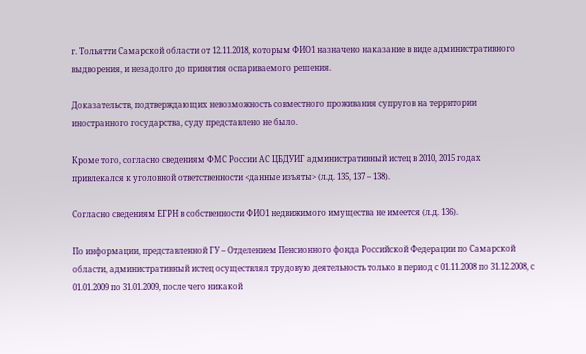г. Тольятти Самарской области от 12.11.2018, которым ФИО1 назначено наказание в виде административного выдворения, и незадолго до принятия оспариваемого решения.

Доказательств, подтверждающих невозможность совместного проживания супругов на территории иностранного государства, суду представлено не было.

Кроме того, согласно сведениям ФМС России АС ЦБДУИГ административный истец в 2010, 2015 годах привлекался к уголовной ответственности <данные изъяты> (л.д. 135, 137 – 138).

Согласно сведениям ЕГРН в собственности ФИО1 недвижимого имущества не имеется (л.д. 136).

По информации, представленной ГУ – Отделением Пенсионного фонда Российской Федерации по Самарской области, административный истец осуществлял трудовую деятельность только в период с 01.11.2008 по 31.12.2008, с 01.01.2009 по 31.01.2009, после чего никакой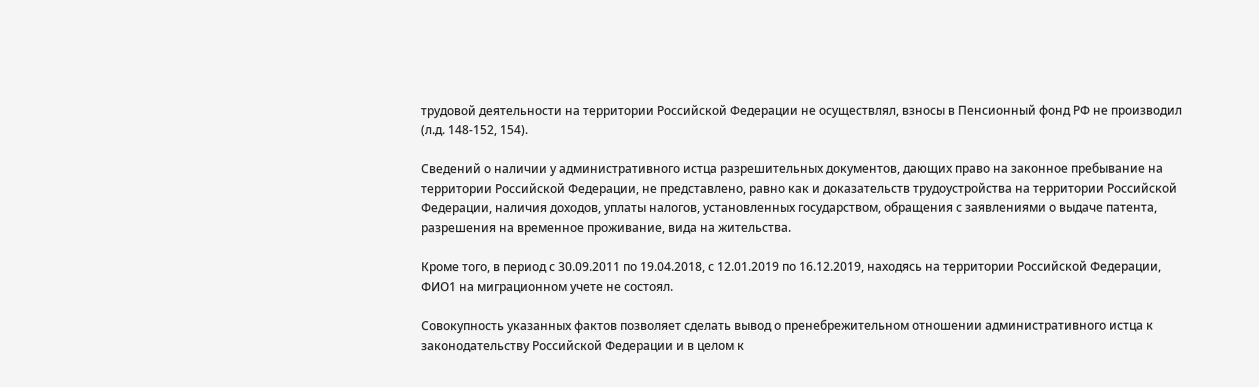трудовой деятельности на территории Российской Федерации не осуществлял, взносы в Пенсионный фонд РФ не производил (л.д. 148-152, 154).

Сведений о наличии у административного истца разрешительных документов, дающих право на законное пребывание на территории Российской Федерации, не представлено, равно как и доказательств трудоустройства на территории Российской Федерации, наличия доходов, уплаты налогов, установленных государством, обращения с заявлениями о выдаче патента, разрешения на временное проживание, вида на жительства.

Кроме того, в период с 30.09.2011 по 19.04.2018, с 12.01.2019 по 16.12.2019, находясь на территории Российской Федерации, ФИО1 на миграционном учете не состоял.

Совокупность указанных фактов позволяет сделать вывод о пренебрежительном отношении административного истца к законодательству Российской Федерации и в целом к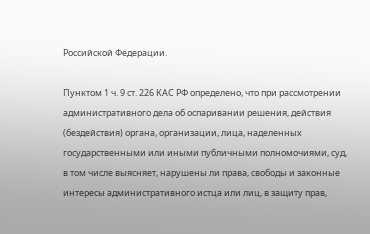Российской Федерации.

Пунктом 1 ч. 9 ст. 226 КАС РФ определено, что при рассмотрении административного дела об оспаривании решения, действия (бездействия) органа, организации, лица, наделенных государственными или иными публичными полномочиями, суд, в том числе выясняет, нарушены ли права, свободы и законные интересы административного истца или лиц, в защиту прав,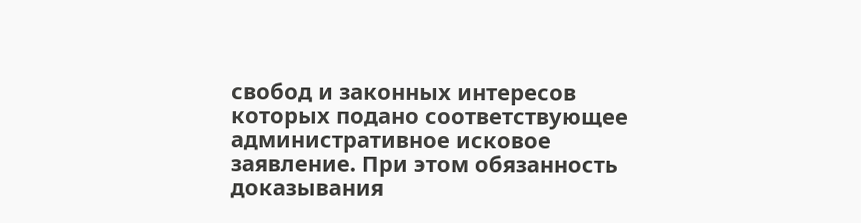свобод и законных интересов которых подано соответствующее административное исковое заявление. При этом обязанность доказывания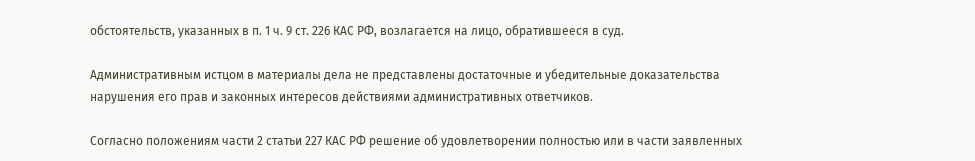обстоятельств, указанных в п. 1 ч. 9 ст. 226 КАС РФ, возлагается на лицо, обратившееся в суд.

Административным истцом в материалы дела не представлены достаточные и убедительные доказательства нарушения его прав и законных интересов действиями административных ответчиков.

Согласно положениям части 2 статьи 227 КАС РФ решение об удовлетворении полностью или в части заявленных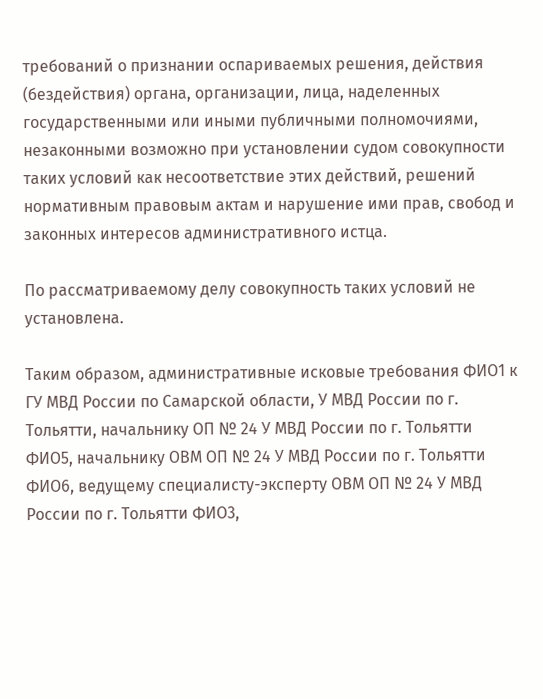требований о признании оспариваемых решения, действия (бездействия) органа, организации, лица, наделенных государственными или иными публичными полномочиями, незаконными возможно при установлении судом совокупности таких условий как несоответствие этих действий, решений нормативным правовым актам и нарушение ими прав, свобод и законных интересов административного истца.

По рассматриваемому делу совокупность таких условий не установлена.

Таким образом, административные исковые требования ФИО1 к ГУ МВД России по Самарской области, У МВД России по г. Тольятти, начальнику ОП № 24 У МВД России по г. Тольятти ФИО5, начальнику ОВМ ОП № 24 У МВД России по г. Тольятти ФИО6, ведущему специалисту-эксперту ОВМ ОП № 24 У МВД России по г. Тольятти ФИО3,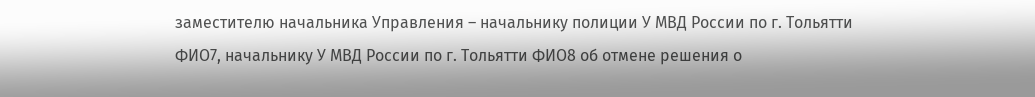заместителю начальника Управления – начальнику полиции У МВД России по г. Тольятти ФИО7, начальнику У МВД России по г. Тольятти ФИО8 об отмене решения о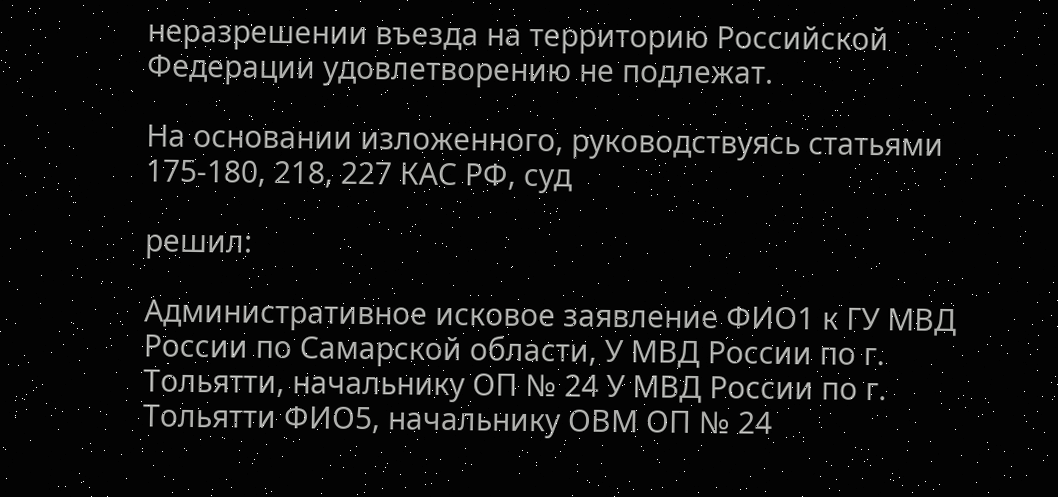неразрешении въезда на территорию Российской Федерации удовлетворению не подлежат.

На основании изложенного, руководствуясь статьями 175-180, 218, 227 КАС РФ, суд

решил:

Административное исковое заявление ФИО1 к ГУ МВД России по Самарской области, У МВД России по г. Тольятти, начальнику ОП № 24 У МВД России по г. Тольятти ФИО5, начальнику ОВМ ОП № 24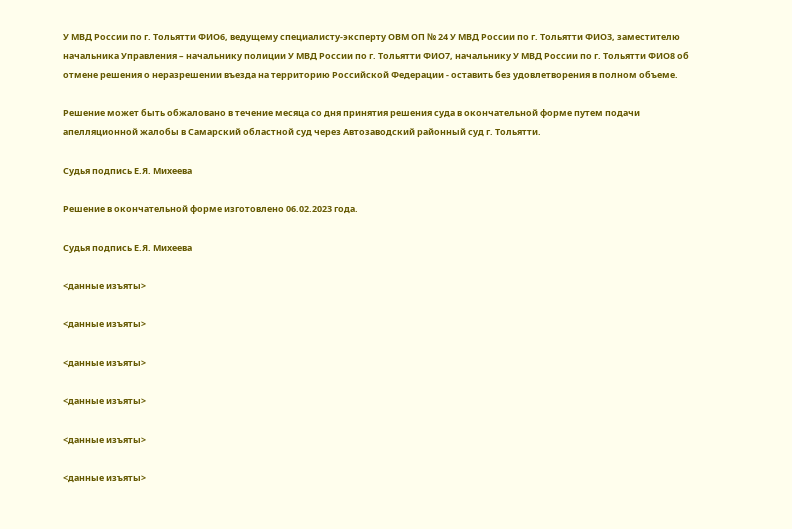У МВД России по г. Тольятти ФИО6, ведущему специалисту-эксперту ОВМ ОП № 24 У МВД России по г. Тольятти ФИО3, заместителю начальника Управления – начальнику полиции У МВД России по г. Тольятти ФИО7, начальнику У МВД России по г. Тольятти ФИО8 об отмене решения о неразрешении въезда на территорию Российской Федерации - оставить без удовлетворения в полном объеме.

Решение может быть обжаловано в течение месяца со дня принятия решения суда в окончательной форме путем подачи апелляционной жалобы в Самарский областной суд через Автозаводский районный суд г. Тольятти.

Судья подпись Е.Я. Михеева

Решение в окончательной форме изготовлено 06.02.2023 года.

Судья подпись Е.Я. Михеева

<данные изъяты>

<данные изъяты>

<данные изъяты>

<данные изъяты>

<данные изъяты>

<данные изъяты>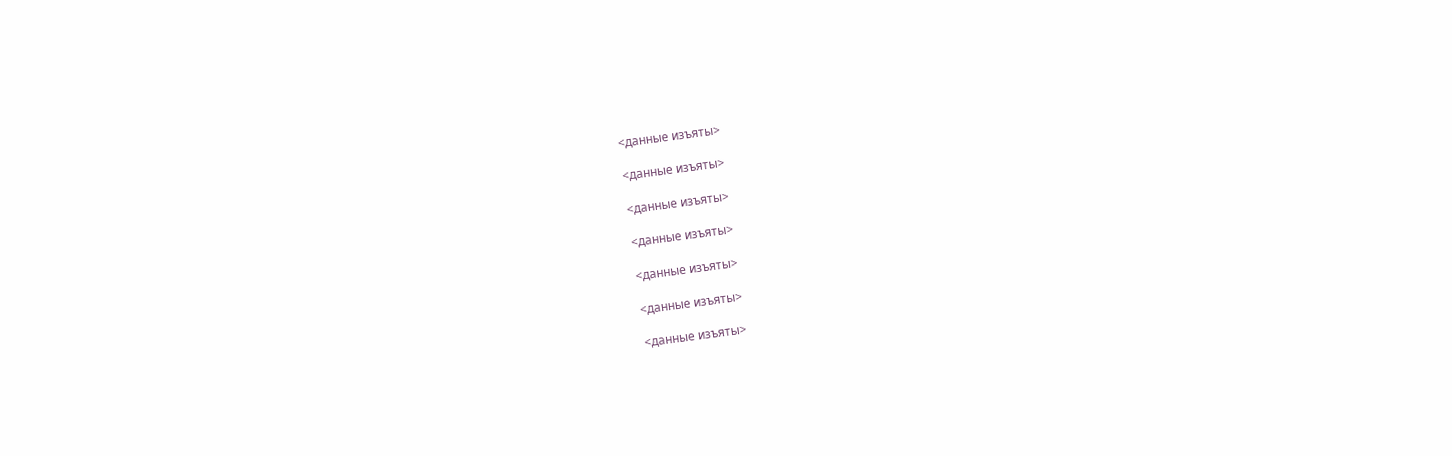<данные изъяты>

<данные изъяты>

<данные изъяты>

<данные изъяты>

<данные изъяты>

<данные изъяты>

<данные изъяты>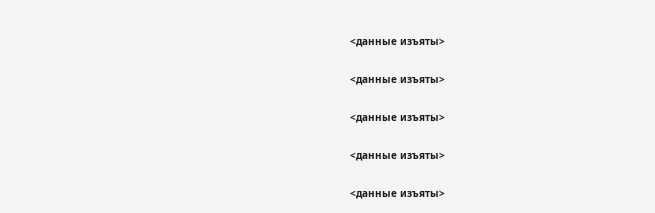<данные изъяты>

<данные изъяты>

<данные изъяты>

<данные изъяты>

<данные изъяты>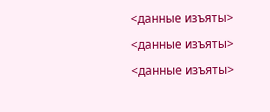<данные изъяты>

<данные изъяты>

<данные изъяты>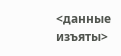<данные изъяты>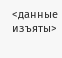<данные изъяты>